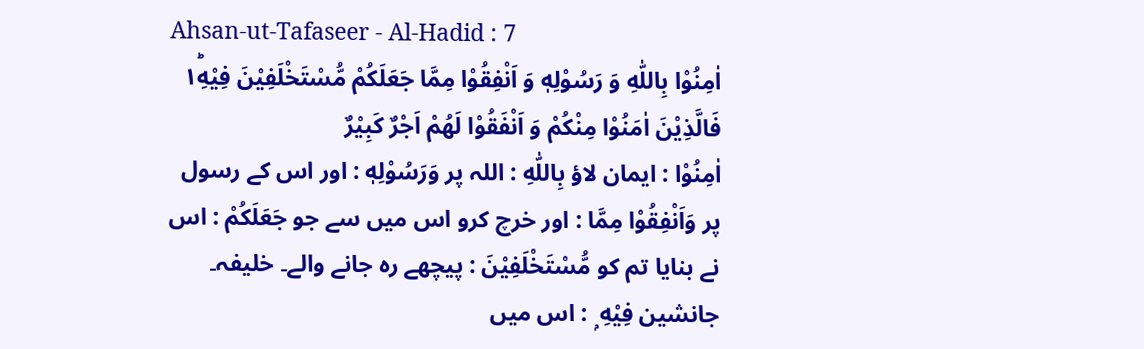Ahsan-ut-Tafaseer - Al-Hadid : 7
اٰمِنُوْا بِاللّٰهِ وَ رَسُوْلِهٖ وَ اَنْفِقُوْا مِمَّا جَعَلَكُمْ مُّسْتَخْلَفِیْنَ فِیْهِ١ؕ فَالَّذِیْنَ اٰمَنُوْا مِنْكُمْ وَ اَنْفَقُوْا لَهُمْ اَجْرٌ كَبِیْرٌ
اٰمِنُوْا : ایمان لاؤ بِاللّٰهِ : اللہ پر وَرَسُوْلِهٖ : اور اس کے رسول پر وَاَنْفِقُوْا مِمَّا : اور خرچ کرو اس میں سے جو جَعَلَكُمْ : اس نے بنایا تم کو مُّسْتَخْلَفِيْنَ : پیچھے رہ جانے والے۔ خلیفہ۔ جانشین فِيْهِ ۭ : اس میں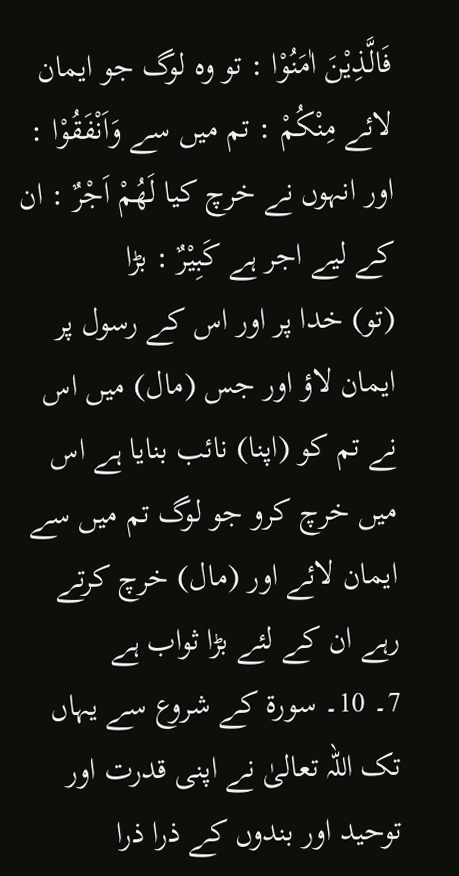فَالَّذِيْنَ اٰمَنُوْا : تو وہ لوگ جو ایمان لائے مِنْكُمْ : تم میں سے وَاَنْفَقُوْا : اور انہوں نے خرچ کیا لَهُمْ اَجْرٌ : ان کے لیے اجر ہے كَبِيْرٌ : بڑا
(تو) خدا پر اور اس کے رسول پر ایمان لاؤ اور جس (مال) میں اس نے تم کو (اپنا) نائب بنایا ہے اس میں خرچ کرو جو لوگ تم میں سے ایمان لائے اور (مال) خرچ کرتے رہے ان کے لئے بڑا ثواب ہے
7۔ 10۔ سورة کے شروع سے یہاں تک اللہ تعالیٰ نے اپنی قدرت اور توحید اور بندوں کے ذرا ذرا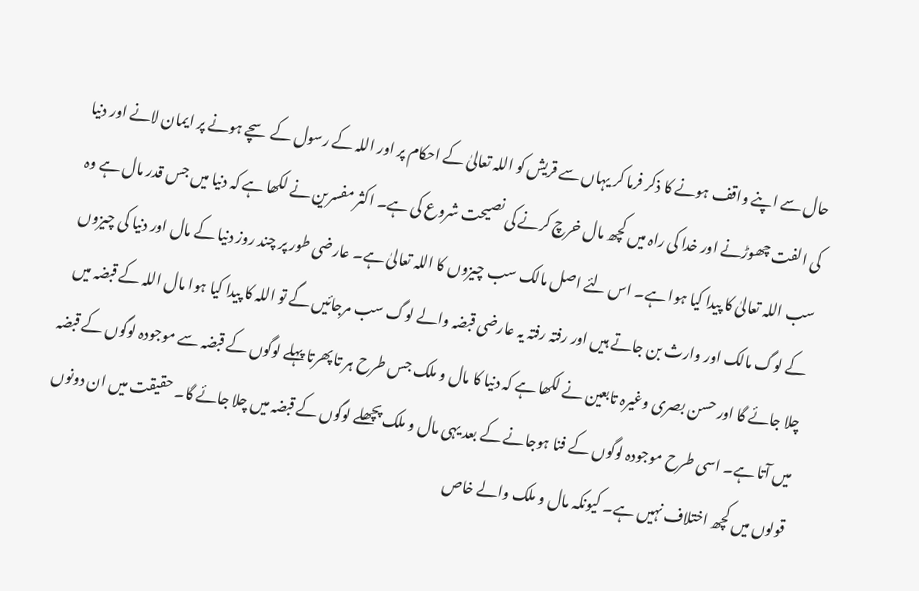حال سے اپنے واقف ہونے کا ذکر فرما کر یہاں سے قریش کو اللہ تعالیٰ کے احکام پر اور اللہ کے رسول کے سچے ہونے پر ایمان لانے اور دنیا کی الفت چھوڑنے اور خدا کی راہ میں کچھ مال خرچ کرنے کی نصیحت شروع کی ہے۔ اکثر مفسرین نے لکھا ہے کہ دنیا میں جس قدر مال ہے وہ سب اللہ تعالیٰ کا پیدا کیا ہوا ہے۔ اس لئے اصل مالک سب چیزوں کا اللہ تعالیٰ ہے۔ عارضی طور پر چند روز دنیا کے مال اور دنیا کی چیزوں کے لوگ مالک اور وارث بن جاتے ہیں اور رفتہ رفتہ یہ عارضی قبضہ والے لوگ سب مرجائیں گے تو اللہ کا پیدا کیا ہوا مال اللہ کے قبضہ میں چلا جائے گا اور حسن بصری وغیرہ تابعین نے لکھا ہے کہ دنیا کا مال و ملک جس طرح ہر تا پھرتا پہلے لوگوں کے قبضہ سے موجودہ لوگوں کے قبضہ میں آتا ہے۔ اسی طرح موجودہ لوگوں کے فنا ہوجانے کے بعد یہی مال و ملک پچھلے لوگوں کے قبضہ میں چلا جائے گا۔ حقیقت میں ان دونوں قولوں میں کچھ اختلاف نہیں ہے۔ کیونکہ مال و ملک والے خاص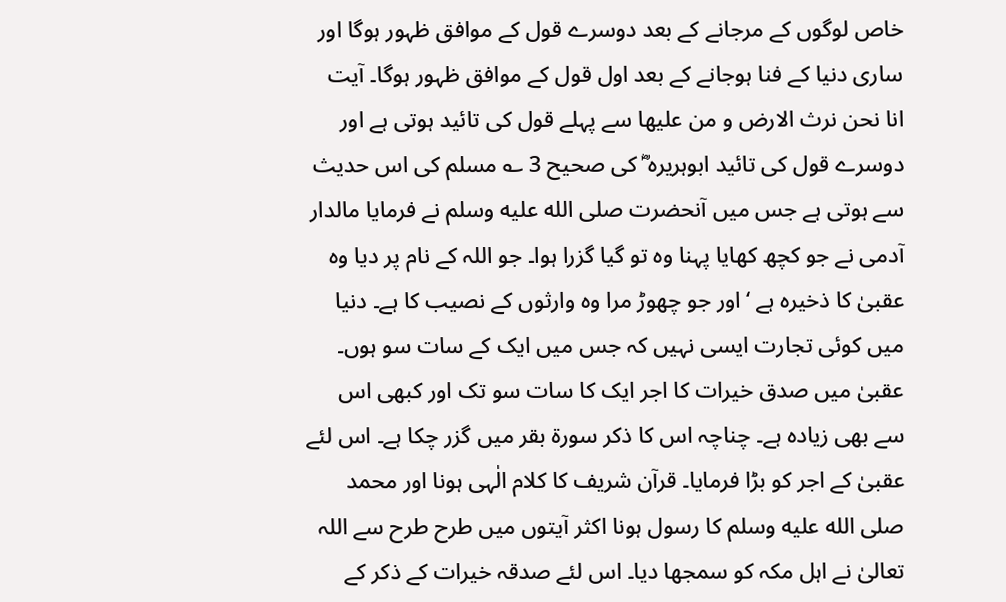خاص لوگوں کے مرجانے کے بعد دوسرے قول کے موافق ظہور ہوگا اور ساری دنیا کے فنا ہوجانے کے بعد اول قول کے موافق ظہور ہوگا۔ آیت انا نحن نرث الارض و من علیھا سے پہلے قول کی تائید ہوتی ہے اور دوسرے قول کی تائید ابوہریرہ ؓ کی صحیح 3 ؎ مسلم کی اس حدیث سے ہوتی ہے جس میں آنحضرت صلى الله عليه وسلم نے فرمایا مالدار آدمی نے جو کچھ کھایا پہنا وہ تو گیا گزرا ہوا۔ جو اللہ کے نام پر دیا وہ عقبیٰ کا ذخیرہ ہے ‘ اور جو چھوڑ مرا وہ وارثوں کے نصیب کا ہے۔ دنیا میں کوئی تجارت ایسی نہیں کہ جس میں ایک کے سات سو ہوں۔ عقبیٰ میں صدق خیرات کا اجر ایک کا سات سو تک اور کبھی اس سے بھی زیادہ ہے۔ چناچہ اس کا ذکر سورة بقر میں گزر چکا ہے۔ اس لئے عقبیٰ کے اجر کو بڑا فرمایا۔ قرآن شریف کا کلام الٰہی ہونا اور محمد صلى الله عليه وسلم کا رسول ہونا اکثر آیتوں میں طرح طرح سے اللہ تعالیٰ نے اہل مکہ کو سمجھا دیا۔ اس لئے صدقہ خیرات کے ذکر کے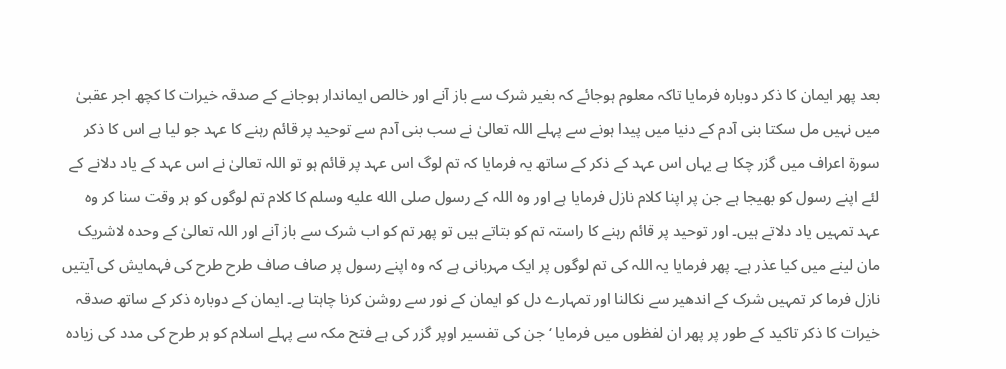بعد پھر ایمان کا ذکر دوبارہ فرمایا تاکہ معلوم ہوجائے کہ بغیر شرک سے باز آنے اور خالص ایماندار ہوجانے کے صدقہ خیرات کا کچھ اجر عقبیٰ میں نہیں مل سکتا بنی آدم کے دنیا میں پیدا ہونے سے پہلے اللہ تعالیٰ نے سب بنی آدم سے توحید پر قائم رہنے کا عہد جو لیا ہے اس کا ذکر سورة اعراف میں گزر چکا ہے یہاں اس عہد کے ذکر کے ساتھ یہ فرمایا کہ تم لوگ اس عہد پر قائم ہو تو اللہ تعالیٰ نے اس عہد کے یاد دلانے کے لئے اپنے رسول کو بھیجا ہے جن پر اپنا کلام نازل فرمایا ہے اور وہ اللہ کے رسول صلى الله عليه وسلم کا کلام تم لوگوں کو ہر وقت سنا کر وہ عہد تمہیں یاد دلاتے ہیں۔ اور توحید پر قائم رہنے کا راستہ تم کو بتاتے ہیں تو پھر تم کو اب شرک سے باز آنے اور اللہ تعالیٰ کے وحدہ لاشریک مان لینے میں کیا عذر ہے۔ پھر فرمایا یہ اللہ کی تم لوگوں پر ایک مہربانی ہے کہ وہ اپنے رسول پر صاف صاف طرح طرح کی فہمایش کی آیتیں نازل فرما کر تمہیں شرک کے اندھیر سے نکالنا اور تمہارے دل کو ایمان کے نور سے روشن کرنا چاہتا ہے۔ ایمان کے دوبارہ ذکر کے ساتھ صدقہ خیرات کا ذکر تاکید کے طور پر پھر ان لفظوں میں فرمایا ‘ جن کی تفسیر اوپر گزر کی ہے فتح مکہ سے پہلے اسلام کو ہر طرح کی مدد کی زیادہ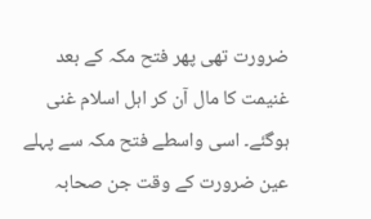ضرورت تھی پھر فتح مکہ کے بعد غنیمت کا مال آن کر اہل اسلام غنی ہوگئے۔ اسی واسطے فتح مکہ سے پہلے عین ضرورت کے وقت جن صحابہ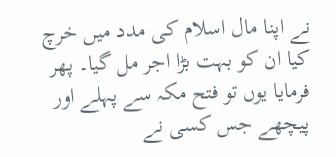نے اپنا مال اسلام کی مدد میں خرچ کیا ان کو بہت بڑا اجر مل گیا۔ پھر فرمایا یوں تو فتح مکہ سے پہلے اور پیچھے جس کسی نے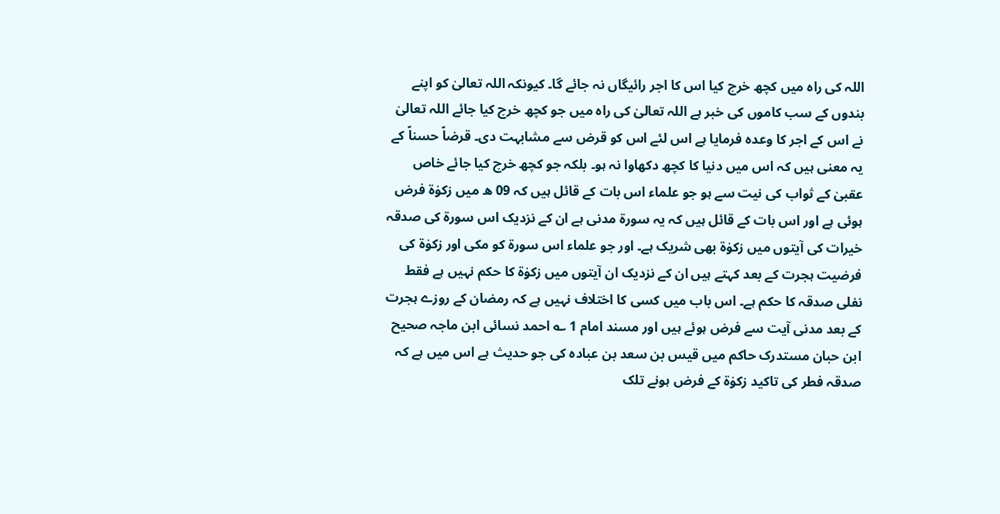اللہ کی راہ میں کچھ خرچ کیا اس کا اجر رائیگاں نہ جائے گا۔ کیونکہ اللہ تعالیٰ کو اپنے بندوں کے سب کاموں کی خبر ہے اللہ تعالیٰ کی راہ میں جو کچھ خرچ کیا جائے اللہ تعالیٰ نے اس کے اجر کا وعدہ فرمایا ہے اس لئے اس کو قرض سے مشابہت دی۔ قرضاً حسناً کے یہ معنی ہیں کہ اس میں دنیا کا کچھ دکھاوا نہ ہو۔ بلکہ جو کچھ خرچ کیا جائے خاص عقبیٰ کے ثواب کی نیت سے ہو جو علماء اس بات کے قائل ہیں کہ 09 ھ میں زکوٰۃ فرض ہوئی ہے اور اس بات کے قائل ہیں کہ یہ سورة مدنی ہے ان کے نزدیک اس سورة کی صدقہ خیرات کی آیتوں میں زکوٰۃ بھی شریک ہے۔ اور جو علماء اس سورة کو مکی اور زکوٰۃ کی فرضیت ہجرت کے بعد کہتے ہیں ان کے نزدیک ان آیتوں میں زکوٰۃ کا حکم نہیں ہے فقط نفلی صدقہ کا حکم ہے۔ اس باب میں کسی کا اختلاف نہیں ہے کہ رمضان کے روزے ہجرت کے بعد مدنی آیت سے فرض ہوئے ہیں اور مسند امام 1 ؎ احمد نسائی ابن ماجہ صحیح ابن حبان مستدرک حاکم میں قیس بن سعد بن عبادہ کی جو حدیث ہے اس میں ہے کہ صدقہ فطر کی تاکید زکوٰۃ کے فرض ہونے تلک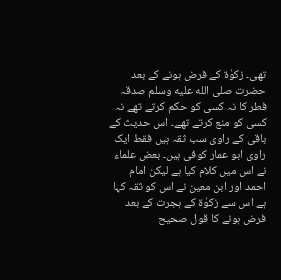تھی۔ زکوٰۃ کے فرض ہونے کے بعد حضرت صلى الله عليه وسلم صدقہ فطر کا نہ کسی کو حکم کرتے تھے نہ کسی کو منع کرتے تھے۔ اس حدیث کے باقی کے راوی سب ثقہ ہیں فقط ایک راوی ابو عمار کوفی ہیں۔ بعض علماء نے اس میں کلام کیا ہے لیکن امام احمد اور ابن معین نے اس کو ثقہ کہا ہے اس سے زکوٰۃ کے ہجرت کے بعد فرض ہونے کا قول صحیح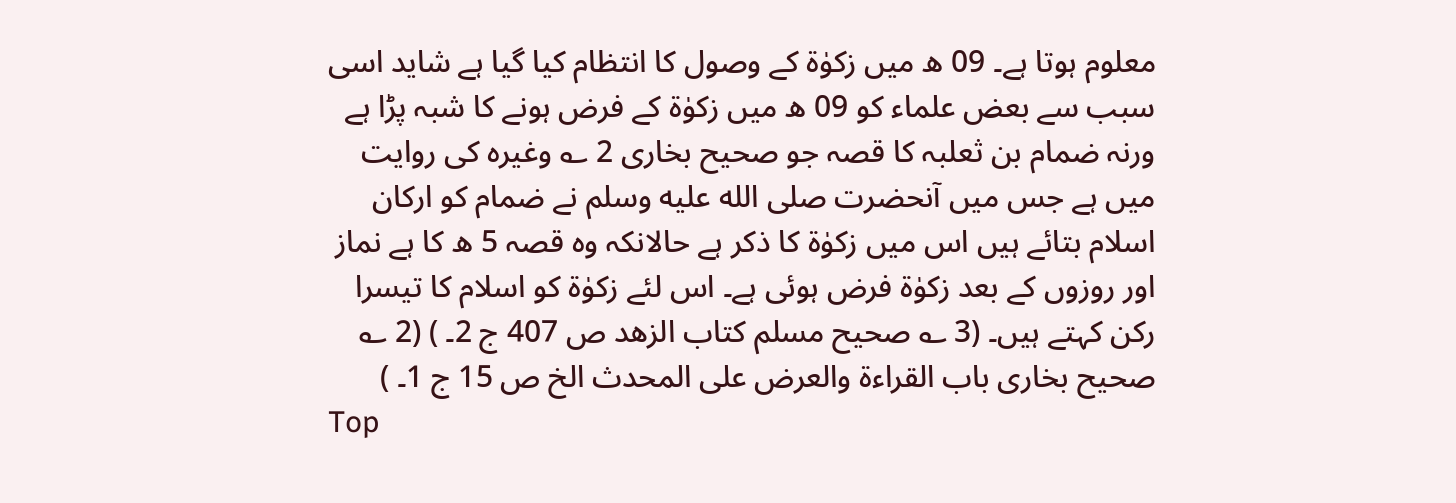معلوم ہوتا ہے۔ 09 ھ میں زکوٰۃ کے وصول کا انتظام کیا گیا ہے شاید اسی سبب سے بعض علماء کو 09 ھ میں زکوٰۃ کے فرض ہونے کا شبہ پڑا ہے ورنہ ضمام بن ثعلبہ کا قصہ جو صحیح بخاری 2 ؎ وغیرہ کی روایت میں ہے جس میں آنحضرت صلى الله عليه وسلم نے ضمام کو ارکان اسلام بتائے ہیں اس میں زکوٰۃ کا ذکر ہے حالانکہ وہ قصہ 5 ھ کا ہے نماز اور روزوں کے بعد زکوٰۃ فرض ہوئی ہے۔ اس لئے زکوٰۃ کو اسلام کا تیسرا رکن کہتے ہیں۔ (3 ؎ صحیح مسلم کتاب الزھد ص 407 ج 2۔ ) (2 ؎ صحیح بخاری باب القراءۃ والعرض علی المحدث الخ ص 15 ج 1۔ )
Top